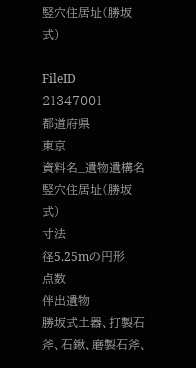竪穴住居址(勝坂式)

FileID
21347001
都道府県
東京
資料名_遺物遺構名
竪穴住居址(勝坂式)
寸法
径5.25mの円形
点数
伴出遺物
勝坂式土器、打製石斧、石鍬、磨製石斧、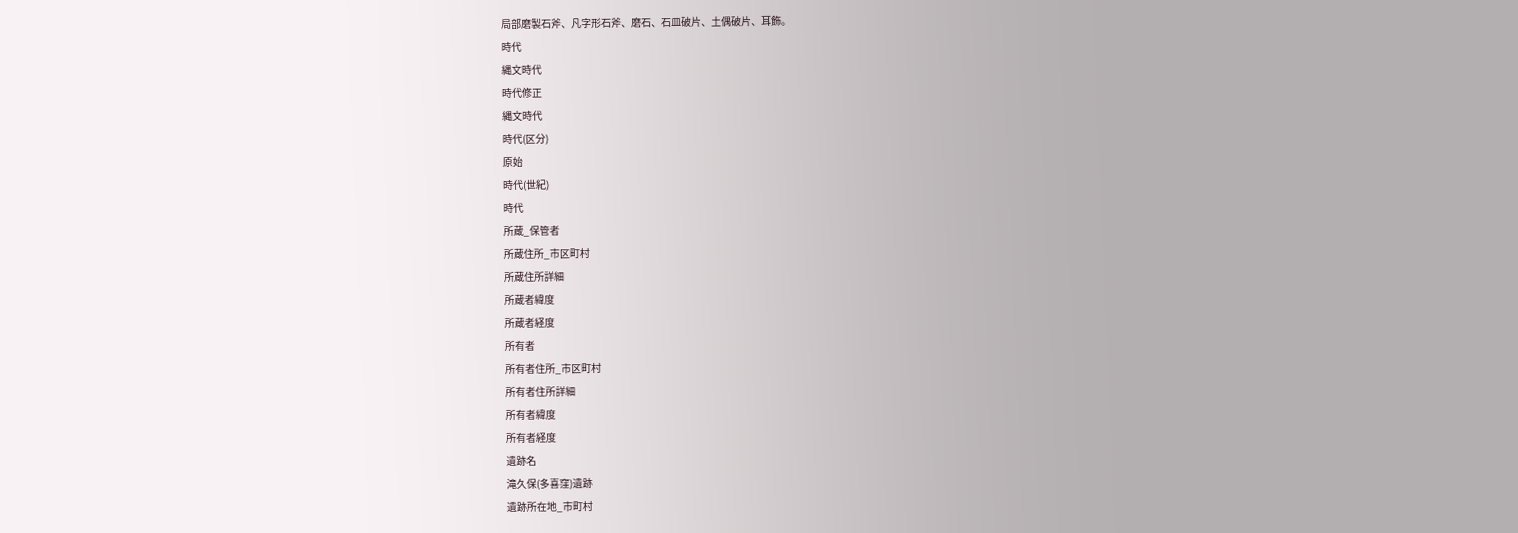局部磨製石斧、凡字形石斧、磨石、石皿破片、土偶破片、耳飾。
時代
縄文時代
時代修正
縄文時代
時代(区分)
原始
時代(世紀)
時代
所蔵_保管者
所蔵住所_市区町村
所蔵住所詳細
所蔵者緯度
所蔵者経度
所有者
所有者住所_市区町村
所有者住所詳細
所有者緯度
所有者経度
遺跡名
滝久保(多喜窪)遺跡
遺跡所在地_市町村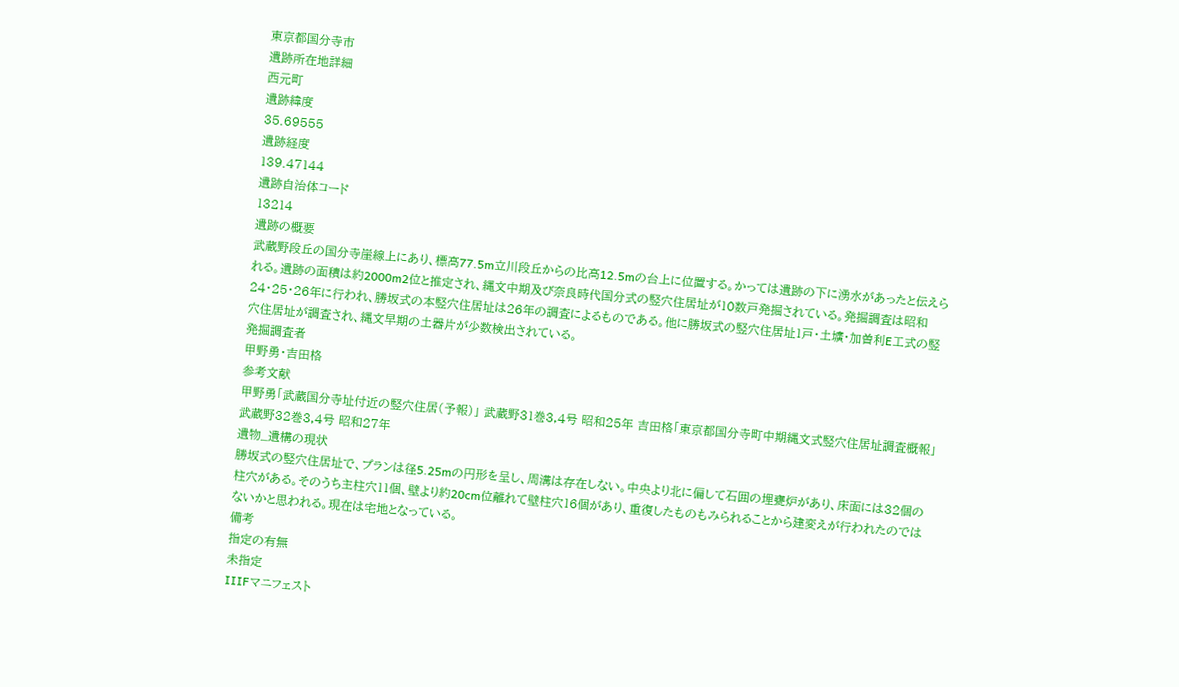東京都国分寺市
遺跡所在地詳細
西元町
遺跡緯度
35.69555
遺跡経度
139.47144
遺跡自治体コード
13214
遺跡の概要
武蔵野段丘の国分寺崖線上にあり、標高77.5m立川段丘からの比高12.5mの台上に位置する。かっては遺跡の下に湧水があったと伝えられる。遺跡の面積は約2000m2位と推定され、縄文中期及び奈良時代国分式の竪穴住居址が10数戸発掘されている。発掘調査は昭和24・25・26年に行われ、勝坂式の本竪穴住居址は26年の調査によるものである。他に勝坂式の竪穴住居址1戸・土壙・加曽利E工式の竪穴住居址が調査され、縄文早期の土器片が少数検出されている。
発掘調査者
甲野勇・吉田格
参考文献
甲野勇「武蔵国分寺址付近の竪穴住居(予報)」 武蔵野31巻3,4号 昭和25年 吉田格「東京都国分寺町中期縄文式竪穴住居址調査概報」 武蔵野32巻3,4号 昭和27年
遺物_遺構の現状
勝坂式の竪穴住居址で、プランは径5.25mの円形を呈し、周溝は存在しない。中央より北に偏して石囲の埋甕炉があり、床面には32個の柱穴がある。そのうち主柱穴11個、壁より約20cm位離れて壁柱穴16個があり、重復したものもみられることから建変えが行われたのではないかと思われる。現在は宅地となっている。
備考
指定の有無
未指定
IIIFマニフェスト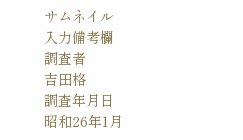サムネイル
入力備考欄
調査者
吉田格
調査年月日
昭和26年1月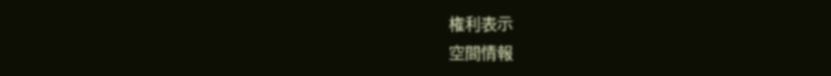権利表示
空間情報